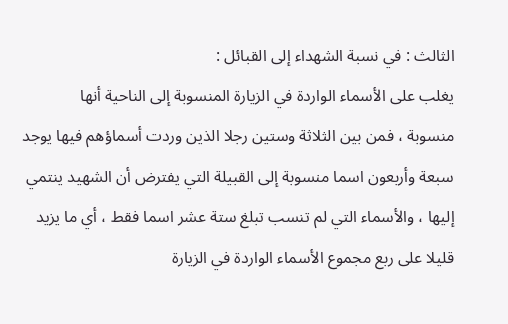الثالث : في نسبة الشهداء إلى القبائل :
يغلب على الأسماء الواردة في الزيارة المنسوبة إلى الناحية أنها
منسوبة ، فمن بين الثلاثة وستين رجلا الذين وردت أسماؤهم فيها يوجد
سبعة وأربعون اسما منسوبة إلى القبيلة التي يفترض أن الشهيد ينتمي
إليها ، والأسماء التي لم تنسب تبلغ ستة عشر اسما فقط ، أي ما يزيد
قليلا على ربع مجموع الأسماء الواردة في الزيارة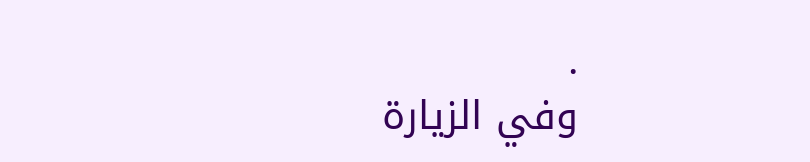.
وفي الزيارة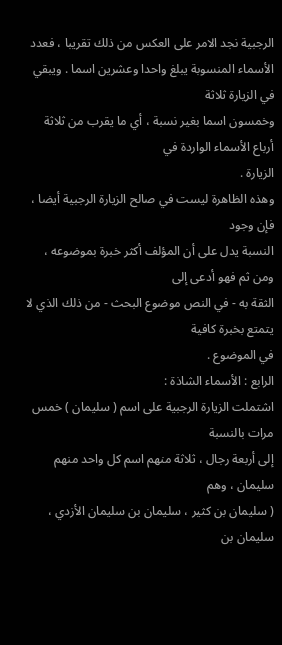الرجبية نجد الامر على العكس من ذلك تقريبا ، فعدد
الأسماء المنسوبة يبلغ واحدا وعشرين اسما . ويبقي في الزيارة ثلاثة
وخمسون اسما بغير نسبة ، أي ما يقرب من ثلاثة أرباع الأسماء الواردة في
الزيارة .
وهذه الظاهرة ليست في صالح الزيارة الرجبية أيضا ، فإن وجود
النسبة يدل على أن المؤلف أكثر خبرة بموضوعه ، ومن ثم فهو أدعى إلى
الثقة به - في النص موضوع البحث - من ذلك الذي لا يتمتع بخبرة كافية
في الموضوع .
الرابع : الأسماء الشاذة :
اشتملت الزيارة الرجبية على اسم ( سليمان ) خمس مرات بالنسبة
إلى أربعة رجال ، ثلاثة منهم اسم كل واحد منهم سليمان ، وهم
( سليمان بن كثير ، سليمان بن سليمان الأزدي ، سليمان بن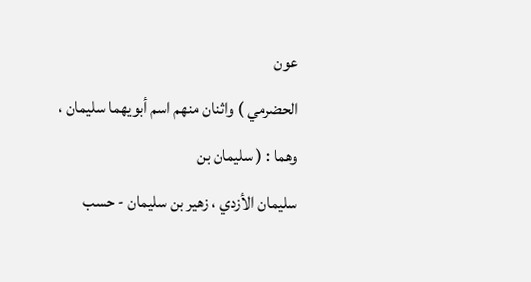عون
الحضرمي ) واثنان منهم اسم أبويهما سليمان ، وهما : ( سليمان بن
سليمان الأزدي ، زهير بن سليمان - حسب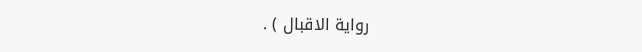رواية الاقبال ) .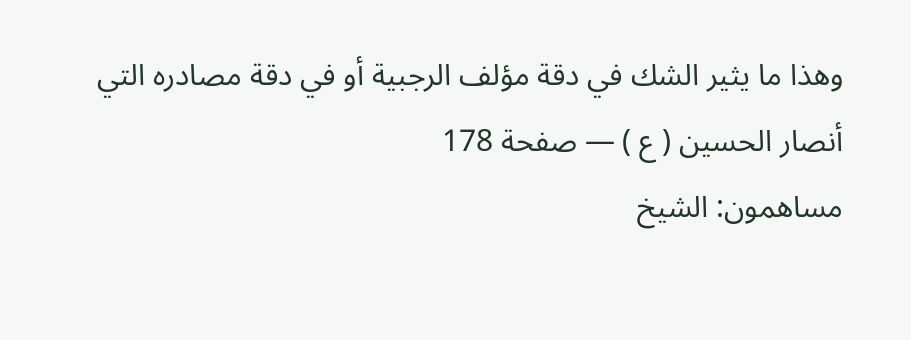وهذا ما يثير الشك في دقة مؤلف الرجبية أو في دقة مصادره التي
أنصار الحسين ( ع ) — صفحة 178
مساهمون: الشيخ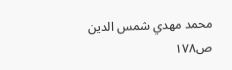محمد مهدي شمس الدين
ص١٧٨